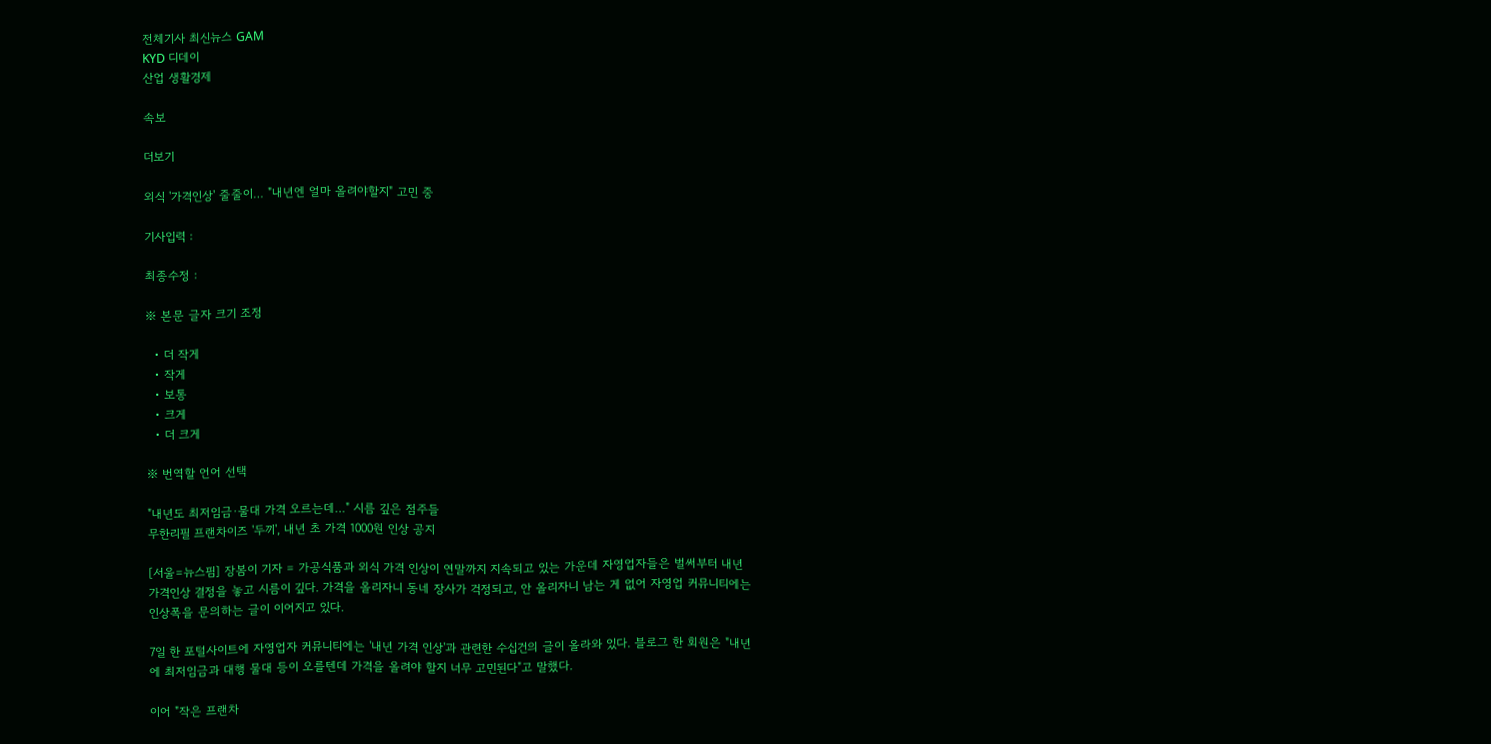전체기사 최신뉴스 GAM
KYD 디데이
산업 생활경제

속보

더보기

외식 '가격인상' 줄줄이… "내년엔 얼마 올려야할지" 고민 중

기사입력 :

최종수정 :

※ 본문 글자 크기 조정

  • 더 작게
  • 작게
  • 보통
  • 크게
  • 더 크게

※ 번역할 언어 선택

"내년도 최저임금·물대 가격 오르는데…" 시름 깊은 점주들
무한리필 프랜차이즈 '두끼', 내년 초 가격 1000원 인상 공지

[서울=뉴스핌] 장봄이 기자 = 가공식품과 외식 가격 인상이 연말까지 지속되고 있는 가운데 자영업자들은 벌써부터 내년 가격인상 결정을 놓고 시름이 깊다. 가격을 올리자니 동네 장사가 걱정되고, 안 올리자니 남는 게 없어 자영업 커뮤니티에는 인상폭을 문의하는 글이 이어지고 있다.

7일 한 포털사이트에 자영업자 커뮤니티에는 '내년 가격 인상'과 관련한 수십건의 글이 올라와 있다. 블로그 한 회원은 "내년에 최저임금과 대행 물대 등이 오를텐데 가격을 올려야 할지 너무 고민된다"고 말했다.

이어 "작은 프랜차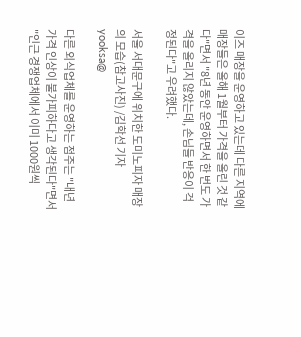이즈 매장을 운영하고 있는데 다른 지역에 매장들은 올해 1월부터 가격을 올린 것 같다"면서 "8년 동안 운영하면서 한 번도 가격을 올리지 않았는데, 손님들 반응이 걱정된다"고 우려했다.

서울 서대문구에 위치한 도미노피자 매장의 모습(참고사진) /김학선 기자 yooksa@

다른 외식업체를 운영하는 점주는 "내년 가격 인상이 불가피하다고 생각된다"면서 "인근 경쟁업체에서 이미 1000원씩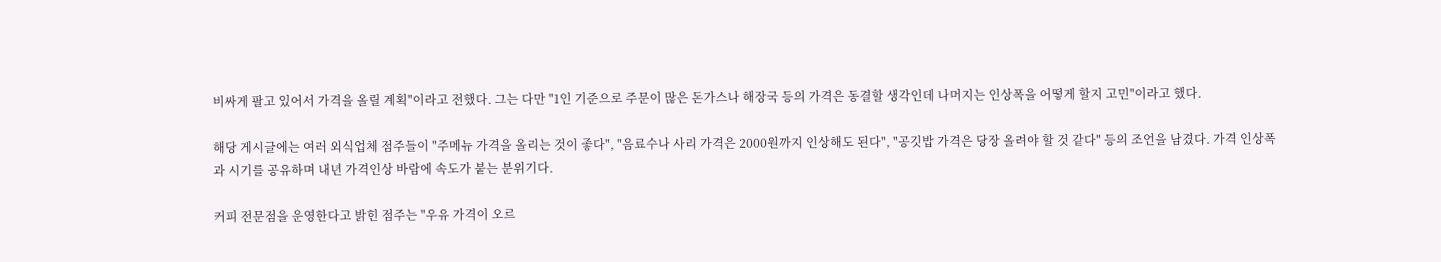비싸게 팔고 있어서 가격을 올릴 계획"이라고 전했다. 그는 다만 "1인 기준으로 주문이 많은 돈가스나 해장국 등의 가격은 동결할 생각인데 나머지는 인상폭을 어떻게 할지 고민"이라고 했다.

해당 게시글에는 여러 외식업체 점주들이 "주메뉴 가격을 올리는 것이 좋다", "음료수나 사리 가격은 2000원까지 인상해도 된다", "공깃밥 가격은 당장 올려야 할 것 같다" 등의 조언을 남겼다. 가격 인상폭과 시기를 공유하며 내년 가격인상 바람에 속도가 붙는 분위기다.

커피 전문점을 운영한다고 밝힌 점주는 "우유 가격이 오르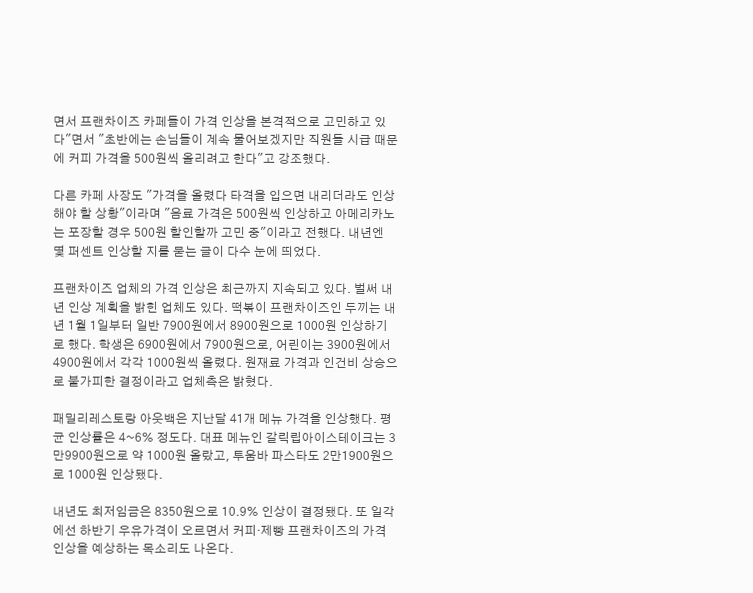면서 프랜차이즈 카페들이 가격 인상을 본격적으로 고민하고 있다"면서 "초반에는 손님들이 계속 물어보겠지만 직원들 시급 때문에 커피 가격을 500원씩 올리려고 한다"고 강조했다.

다른 카페 사장도 "가격을 올렸다 타격을 입으면 내리더라도 인상해야 할 상황"이라며 "음료 가격은 500원씩 인상하고 아메리카노는 포장할 경우 500원 할인할까 고민 중"이라고 전했다. 내년엔 몇 퍼센트 인상할 지를 묻는 글이 다수 눈에 띄었다.

프랜차이즈 업체의 가격 인상은 최근까지 지속되고 있다. 벌써 내년 인상 계획을 밝힌 업체도 있다. 떡볶이 프랜차이즈인 두끼는 내년 1월 1일부터 일반 7900원에서 8900원으로 1000원 인상하기로 했다. 학생은 6900원에서 7900원으로, 어린이는 3900원에서 4900원에서 각각 1000원씩 올렸다. 원재료 가격과 인건비 상승으로 불가피한 결정이라고 업체측은 밝혔다.

패밀리레스토랑 아웃백은 지난달 41개 메뉴 가격을 인상했다. 평균 인상률은 4~6% 정도다. 대표 메뉴인 갈릭립아이스테이크는 3만9900원으로 약 1000원 올랐고, 투움바 파스타도 2만1900원으로 1000원 인상됐다.

내년도 최저임금은 8350원으로 10.9% 인상이 결정됐다. 또 일각에선 하반기 우유가격이 오르면서 커피·제빵 프랜차이즈의 가격 인상을 예상하는 목소리도 나온다.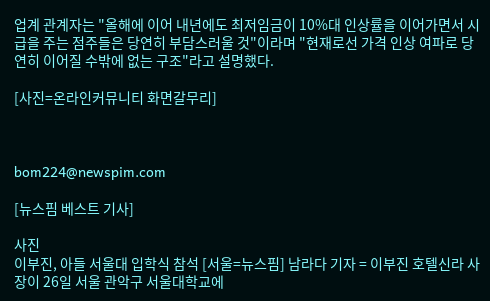업계 관계자는 "올해에 이어 내년에도 최저임금이 10%대 인상률을 이어가면서 시급을 주는 점주들은 당연히 부담스러울 것"이라며 "현재로선 가격 인상 여파로 당연히 이어질 수밖에 없는 구조"라고 설명했다.

[사진=온라인커뮤니티 화면갈무리]



bom224@newspim.com

[뉴스핌 베스트 기사]

사진
이부진, 아들 서울대 입학식 참석 [서울=뉴스핌] 남라다 기자 = 이부진 호텔신라 사장이 26일 서울 관악구 서울대학교에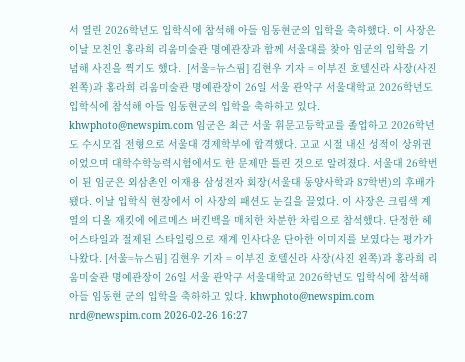서 열린 2026학년도 입학식에 참석해 아들 임동현군의 입학을 축하했다. 이 사장은 이날 모친인 홍라희 리움미술관 명예관장과 함께 서울대를 찾아 임군의 입학을 기념해 사진을 찍기도 했다.  [서울=뉴스핌] 김현우 기자 = 이부진 호텔신라 사장(사진 왼쪽)과 홍라희 리움미술관 명예관장이 26일 서울 관악구 서울대학교 2026학년도 입학식에 참석해 아들 임동현군의 입학을 축하하고 있다.  khwphoto@newspim.com 임군은 최근 서울 휘문고등학교를 졸업하고 2026학년도 수시모집 전형으로 서울대 경제학부에 합격했다. 고교 시절 내신 성적이 상위권이었으며 대학수학능력시험에서도 한 문제만 틀린 것으로 알려졌다. 서울대 26학번이 된 임군은 외삼촌인 이재용 삼성전자 회장(서울대 동양사학과 87학번)의 후배가 됐다. 이날 입학식 현장에서 이 사장의 패션도 눈길을 끌었다. 이 사장은 크림색 계열의 디올 재킷에 에르메스 버킨백을 매치한 차분한 차림으로 참석했다. 단정한 헤어스타일과 절제된 스타일링으로 재계 인사다운 단아한 이미지를 보였다는 평가가 나왔다. [서울=뉴스핌] 김현우 기자 = 이부진 호텔신라 사장(사진 왼쪽)과 홍라희 리움미술관 명예관장이 26일 서울 관악구 서울대학교 2026학년도 입학식에 참석해 아들 임동현 군의 입학을 축하하고 있다. khwphoto@newspim.com nrd@newspim.com 2026-02-26 16:27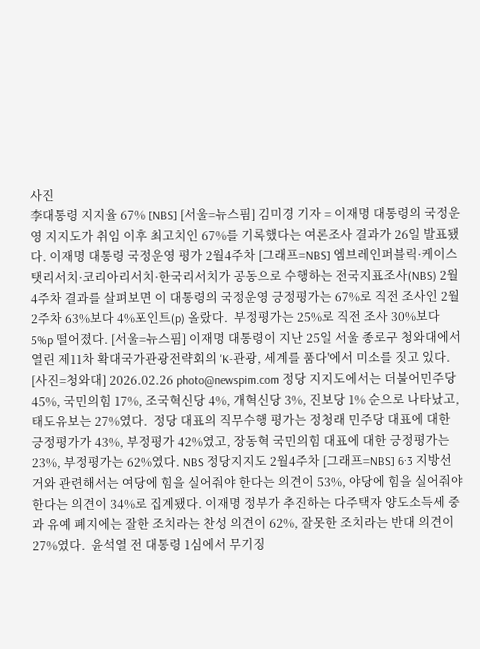사진
李대통령 지지율 67% [NBS] [서울=뉴스핌] 김미경 기자 = 이재명 대통령의 국정운영 지지도가 취임 이후 최고치인 67%를 기록했다는 여론조사 결과가 26일 발표됐다. 이재명 대통령 국정운영 평가 2월4주차 [그래프=NBS] 엠브레인퍼블릭·케이스탯리서치·코리아리서치·한국리서치가 공동으로 수행하는 전국지표조사(NBS) 2월 4주차 결과를 살펴보면 이 대통령의 국정운영 긍정평가는 67%로 직전 조사인 2월 2주차 63%보다 4%포인트(p) 올랐다.  부정평가는 25%로 직전 조사 30%보다 5%p 떨어졌다. [서울=뉴스핌] 이재명 대통령이 지난 25일 서울 종로구 청와대에서 열린 제11차 확대국가관광전략회의 'K-관광, 세계를 품다'에서 미소를 짓고 있다. [사진=청와대] 2026.02.26 photo@newspim.com 정당 지지도에서는 더불어민주당 45%, 국민의힘 17%, 조국혁신당 4%, 개혁신당 3%, 진보당 1% 순으로 나타났고, 태도유보는 27%였다.  정당 대표의 직무수행 평가는 정청래 민주당 대표에 대한 긍정평가가 43%, 부정평가 42%였고, 장동혁 국민의힘 대표에 대한 긍정평가는 23%, 부정평가는 62%였다. NBS 정당지지도 2월4주차 [그래프=NBS] 6·3 지방선거와 관련해서는 여당에 힘을 실어줘야 한다는 의견이 53%, 야당에 힘을 실어줘야 한다는 의견이 34%로 집계됐다. 이재명 정부가 추진하는 다주택자 양도소득세 중과 유예 폐지에는 잘한 조치라는 찬성 의견이 62%, 잘못한 조치라는 반대 의견이 27%였다.  윤석열 전 대통령 1심에서 무기징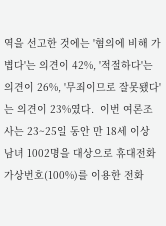역을 선고한 것에는 '혐의에 비해 가볍다'는 의견이 42%, '적절하다'는 의견이 26%, '무죄이므로 잘못됐다'는 의견이 23%였다.  이번 여론조사는 23~25일 동안 만 18세 이상 남녀 1002명을 대상으로 휴대전화 가상번호(100%)를 이용한 전화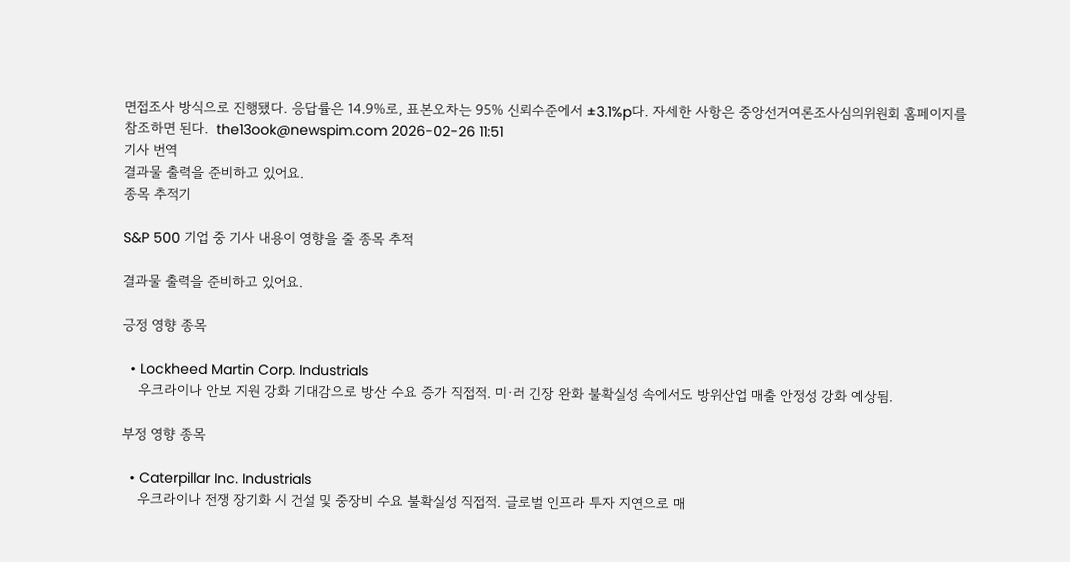면접조사 방식으로 진행됐다. 응답률은 14.9%로, 표본오차는 95% 신뢰수준에서 ±3.1%p다. 자세한 사항은 중앙선거여론조사심의위원회 홈페이지를 참조하면 된다.  the13ook@newspim.com 2026-02-26 11:51
기사 번역
결과물 출력을 준비하고 있어요.
종목 추적기

S&P 500 기업 중 기사 내용이 영향을 줄 종목 추적

결과물 출력을 준비하고 있어요.

긍정 영향 종목

  • Lockheed Martin Corp. Industrials
    우크라이나 안보 지원 강화 기대감으로 방산 수요 증가 직접적. 미·러 긴장 완화 불확실성 속에서도 방위산업 매출 안정성 강화 예상됨.

부정 영향 종목

  • Caterpillar Inc. Industrials
    우크라이나 전쟁 장기화 시 건설 및 중장비 수요 불확실성 직접적. 글로벌 인프라 투자 지연으로 매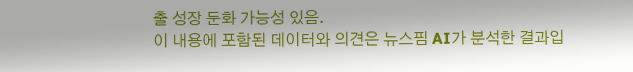출 성장 둔화 가능성 있음.
이 내용에 포함된 데이터와 의견은 뉴스핌 AI가 분석한 결과입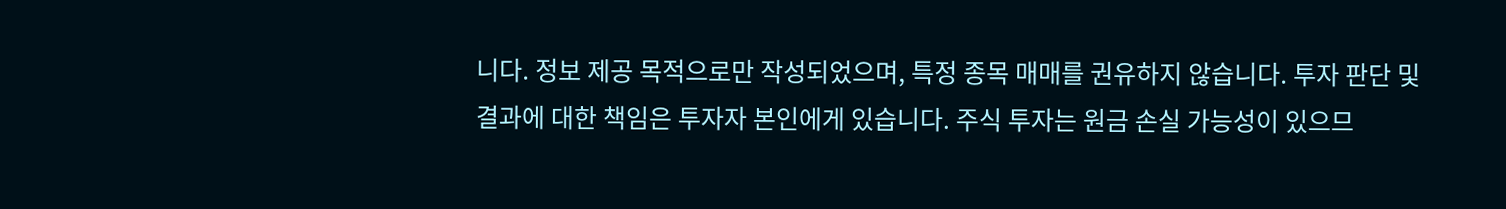니다. 정보 제공 목적으로만 작성되었으며, 특정 종목 매매를 권유하지 않습니다. 투자 판단 및 결과에 대한 책임은 투자자 본인에게 있습니다. 주식 투자는 원금 손실 가능성이 있으므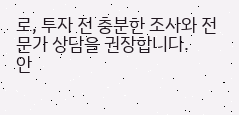로, 투자 전 충분한 조사와 전문가 상담을 권장합니다.
안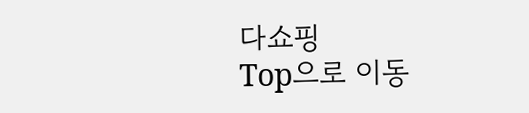다쇼핑
Top으로 이동